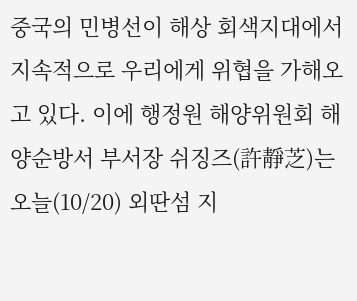중국의 민병선이 해상 회색지대에서 지속적으로 우리에게 위협을 가해오고 있다. 이에 행정원 해양위원회 해양순방서 부서장 쉬징즈(許靜芝)는 오늘(10/20) 외딴섬 지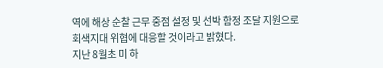역에 해상 순찰 근무 중점 설정 및 선박 함정 조달 지원으로 회색지대 위협에 대응할 것이라고 밝혔다.
지난 8월초 미 하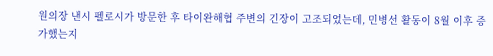원의장 낸시 펠로시가 방문한 후 타이완해협 주변의 긴장이 고조되었는데, 민병선 활동이 8월 이후 증가했는지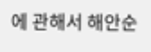에 관해서 해안순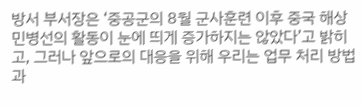방서 부서장은 ‘중공군의 8월 군사훈련 이후 중국 해상 민병선의 활동이 눈에 띄게 증가하지는 않았다’고 밝히고, 그러나 앞으로의 대응을 위해 우리는 업무 처리 방법과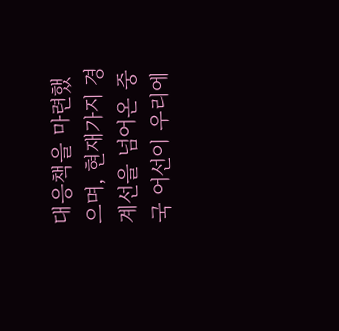대응책을 마련했으며, 현재가지 경계선을 넘어온 중국 어선이 우리에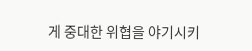게 중대한 위협을 야기시키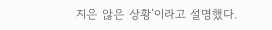지은 않은 상황’이라고 설명했다.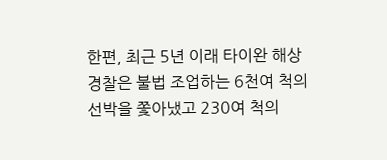한편, 최근 5년 이래 타이완 해상 경찰은 불법 조업하는 6천여 척의 선박을 쫓아냈고 230여 척의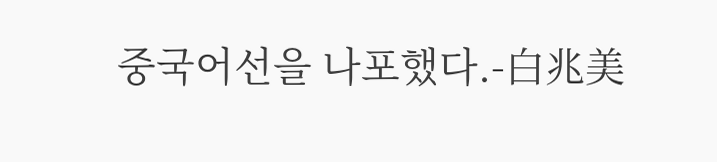중국어선을 나포했다.-白兆美